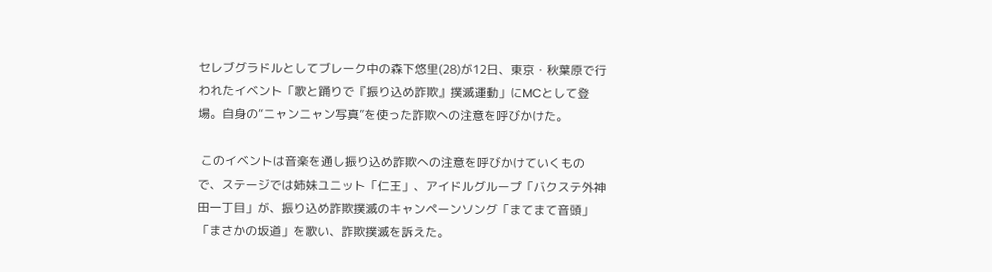セレブグラドルとしてブレーク中の森下悠里(28)が12日、東京・秋葉原で行われたイベント「歌と踊りで『振り込め詐欺』撲滅運動」にMCとして登場。自身の“ニャンニャン写真”を使った詐欺への注意を呼びかけた。

 このイベントは音楽を通し振り込め詐欺への注意を呼びかけていくもので、ステージでは姉妹ユニット「仁王」、アイドルグループ「バクステ外神田一丁目」が、振り込め詐欺撲滅のキャンペーンソング「まてまて音頭」「まさかの坂道」を歌い、詐欺撲滅を訴えた。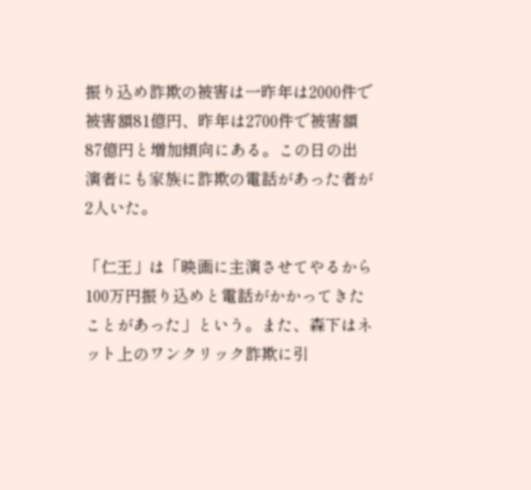振り込め詐欺の被害は一昨年は2000件で被害額81億円、昨年は2700件で被害額87億円と増加傾向にある。この日の出演者にも家族に詐欺の電話があった者が2人いた。

「仁王」は「映画に主演させてやるから100万円振り込めと電話がかかってきたことがあった」という。また、森下はネット上のワンクリック詐欺に引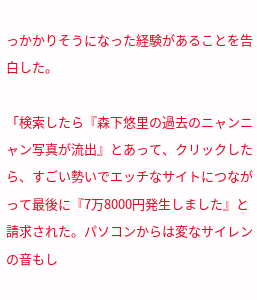っかかりそうになった経験があることを告白した。

「検索したら『森下悠里の過去のニャンニャン写真が流出』とあって、クリックしたら、すごい勢いでエッチなサイトにつながって最後に『7万8000円発生しました』と請求された。パソコンからは変なサイレンの音もし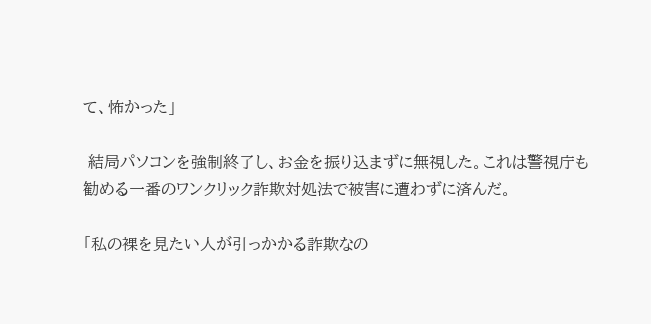て、怖かった」

 結局パソコンを強制終了し、お金を振り込まずに無視した。これは警視庁も勧める一番のワンクリック詐欺対処法で被害に遭わずに済んだ。

「私の裸を見たい人が引っかかる詐欺なの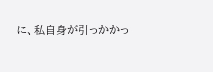に、私自身が引っかかっ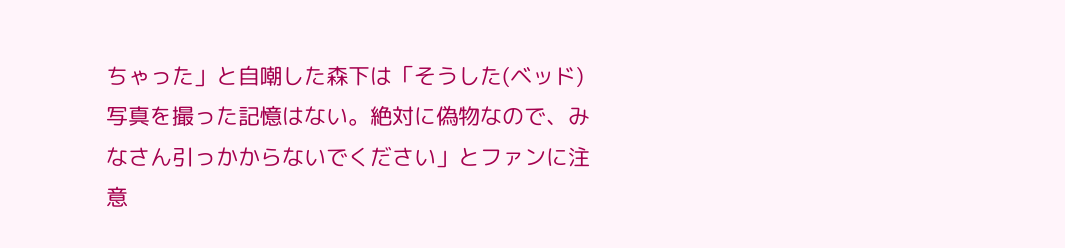ちゃった」と自嘲した森下は「そうした(ベッド)写真を撮った記憶はない。絶対に偽物なので、みなさん引っかからないでください」とファンに注意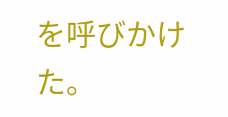を呼びかけた。